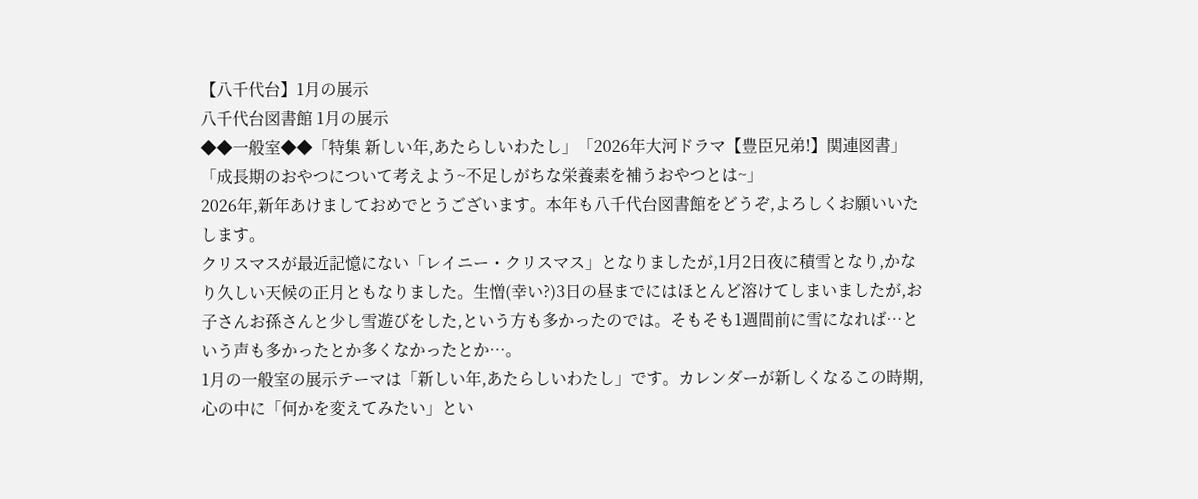【八千代台】1月の展示
八千代台図書館 1月の展示
◆◆一般室◆◆「特集 新しい年,あたらしいわたし」「2026年大河ドラマ【豊臣兄弟!】関連図書」「成長期のおやつについて考えよう~不足しがちな栄養素を補うおやつとは~」
2026年,新年あけましておめでとうございます。本年も八千代台図書館をどうぞ,よろしくお願いいたします。
クリスマスが最近記憶にない「レイニー・クリスマス」となりましたが,1月2日夜に積雪となり,かなり久しい天候の正月ともなりました。生憎(幸い?)3日の昼までにはほとんど溶けてしまいましたが,お子さんお孫さんと少し雪遊びをした,という方も多かったのでは。そもそも1週間前に雪になれば…という声も多かったとか多くなかったとか…。
1月の一般室の展示テーマは「新しい年,あたらしいわたし」です。カレンダーが新しくなるこの時期,心の中に「何かを変えてみたい」とい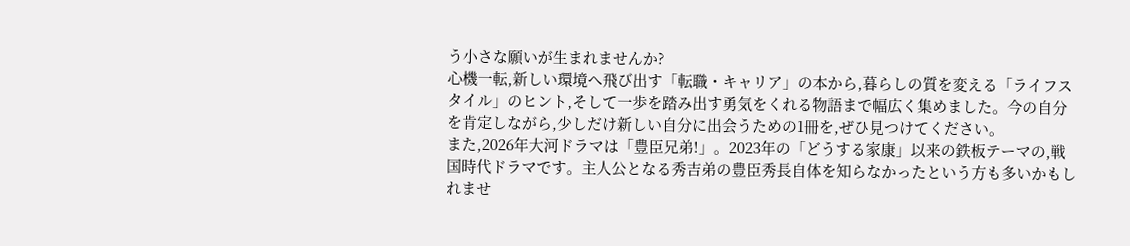う小さな願いが生まれませんか?
心機一転,新しい環境へ飛び出す「転職・キャリア」の本から,暮らしの質を変える「ライフスタイル」のヒント,そして一歩を踏み出す勇気をくれる物語まで幅広く集めました。今の自分を肯定しながら,少しだけ新しい自分に出会うための1冊を,ぜひ見つけてください。
また,2026年大河ドラマは「豊臣兄弟!」。2023年の「どうする家康」以来の鉄板テーマの,戦国時代ドラマです。主人公となる秀吉弟の豊臣秀長自体を知らなかったという方も多いかもしれませ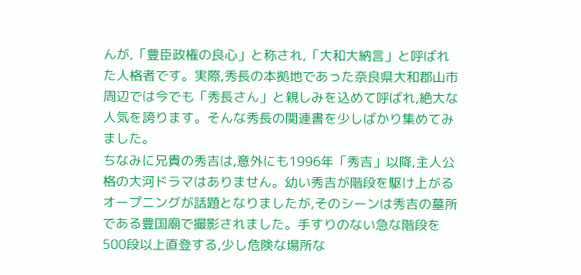んが,「豊臣政権の良心」と称され,「大和大納言」と呼ばれた人格者です。実際,秀長の本拠地であった奈良県大和郡山市周辺では今でも「秀長さん」と親しみを込めて呼ばれ,絶大な人気を誇ります。そんな秀長の関連書を少しばかり集めてみました。
ちなみに兄貴の秀吉は,意外にも1996年「秀吉」以降,主人公格の大河ドラマはありません。幼い秀吉が階段を駆け上がるオープニングが話題となりましたが,そのシーンは秀吉の墓所である豊国廟で撮影されました。手すりのない急な階段を500段以上直登する,少し危険な場所な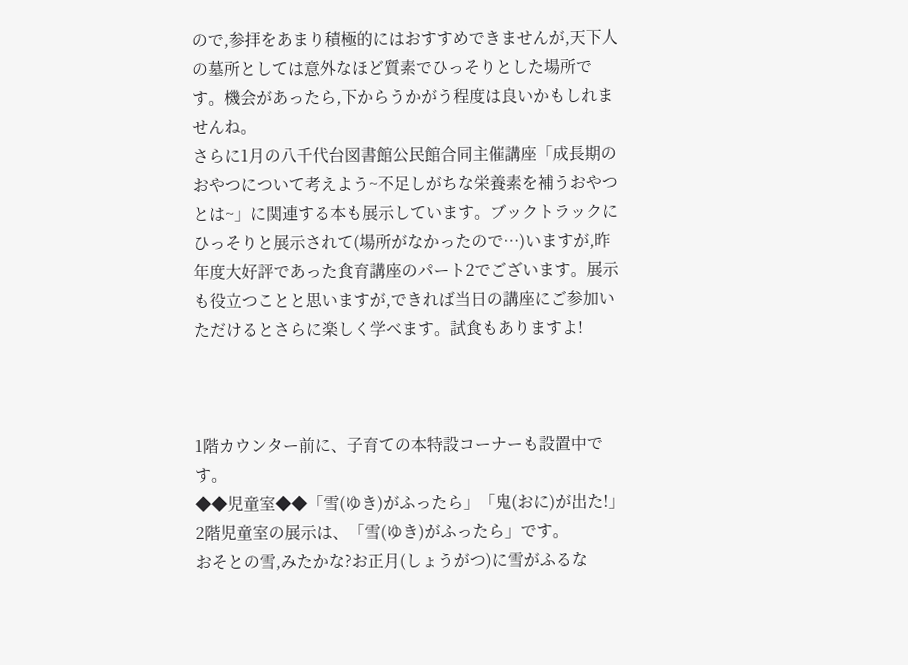ので,参拝をあまり積極的にはおすすめできませんが,天下人の墓所としては意外なほど質素でひっそりとした場所です。機会があったら,下からうかがう程度は良いかもしれませんね。
さらに1月の八千代台図書館公民館合同主催講座「成長期のおやつについて考えよう~不足しがちな栄養素を補うおやつとは~」に関連する本も展示しています。ブックトラックにひっそりと展示されて(場所がなかったので…)いますが,昨年度大好評であった食育講座のパート2でございます。展示も役立つことと思いますが,できれば当日の講座にご参加いただけるとさらに楽しく学べます。試食もありますよ!



1階カウンター前に、子育ての本特設コーナーも設置中です。
◆◆児童室◆◆「雪(ゆき)がふったら」「鬼(おに)が出た!」
2階児童室の展示は、「雪(ゆき)がふったら」です。
おそとの雪,みたかな?お正月(しょうがつ)に雪がふるな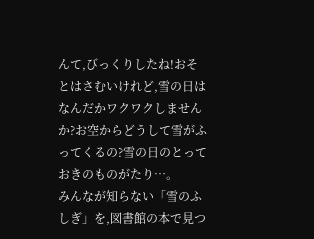んて,びっくりしたね!おそとはさむいけれど,雪の日はなんだかワクワクしませんか?お空からどうして雪がふってくるの?雪の日のとっておきのものがたり…。
みんなが知らない「雪のふしぎ」を,図書館の本で見つ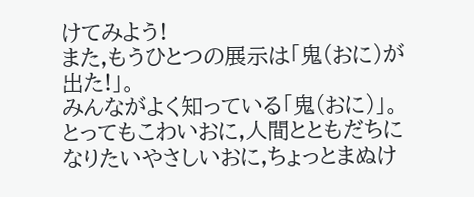けてみよう!
また,もうひとつの展示は「鬼(おに)が出た!」。
みんながよく知っている「鬼(おに)」。とってもこわいおに,人間とともだちになりたいやさしいおに,ちょっとまぬけ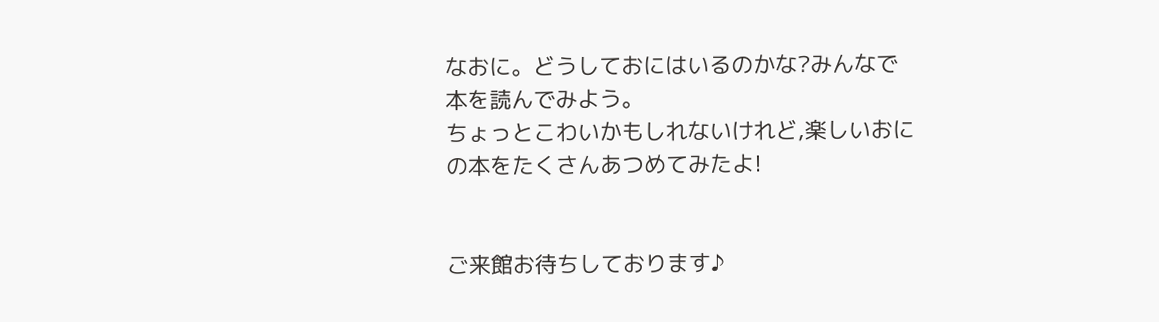なおに。どうしておにはいるのかな?みんなで本を読んでみよう。
ちょっとこわいかもしれないけれど,楽しいおにの本をたくさんあつめてみたよ!


ご来館お待ちしております♪